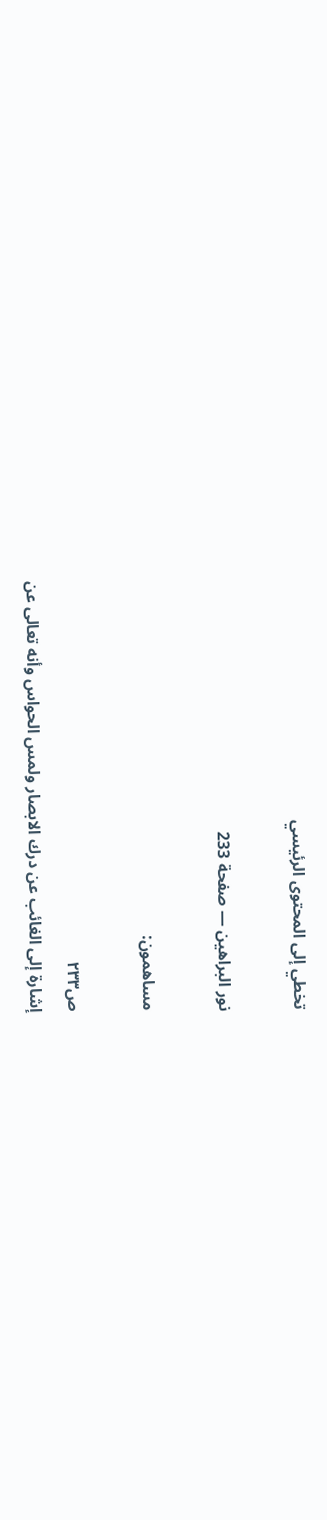تخطي إلى المحتوى الرئيسي

نور البراهين — صفحة 233

مساهمون:

ص٢٣٣
إشارة إلى الغائب عن درك الابصار ولمس الحواس وأنه تعالى عن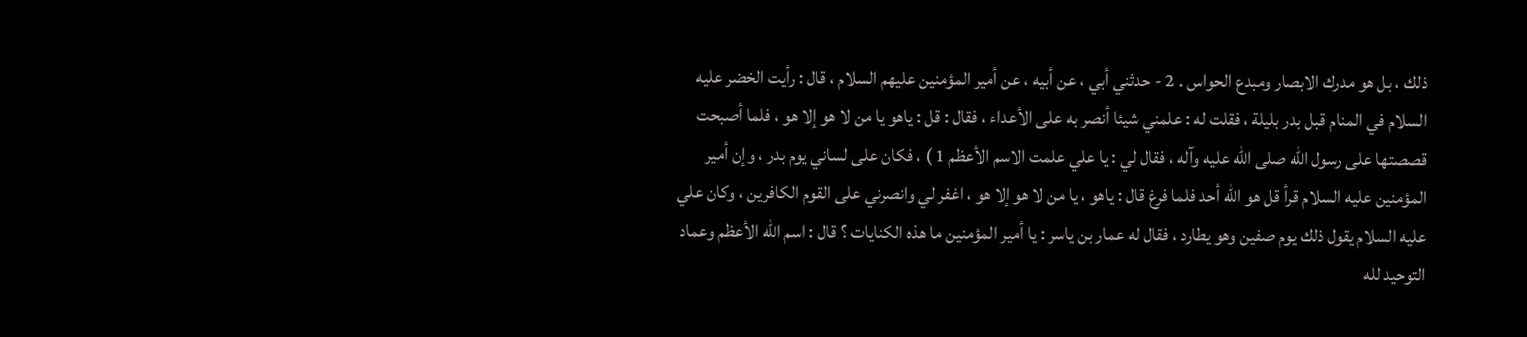ذلك ، بل هو مدرك الابصار ومبدع الحواس . 2 - حدثني أبي ، عن أبيه ، عن أمير المؤمنين عليهم السلام ، قال : رأيت الخضر عليه السلام في المنام قبل بدر بليلة ، فقلت له : علمني شيئا أنصر به على الأعداء ، فقال : قل : ياهو يا من لا هو إلا هو ، فلما أصبحت قصصتها على رسول الله صلى الله عليه وآله ، فقال لي : يا علي علمت الاسم الأعظم 1 ) ، فكان على لساني يوم بدر ، وإن أمير المؤمنين عليه السلام قرأ قل هو الله أحد فلما فرغ قال : ياهو ، يا من لا هو إلا هو ، اغفر لي وانصرني على القوم الكافرين ، وكان علي عليه السلام يقول ذلك يوم صفين وهو يطارد ، فقال له عمار بن ياسر : يا أمير المؤمنين ما هذه الكنايات ؟ قال : اسم الله الأعظم وعماد التوحيد لله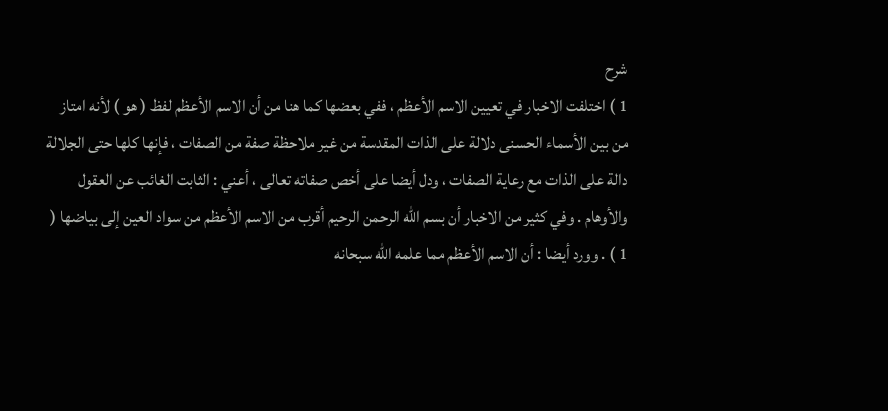شرح
1 ) اختلفت الاخبار في تعيين الاسم الأعظم ، ففي بعضها كما هنا من أن الاسم الأعظم لفظ ( هو ) لأنه امتاز من بين الأسماء الحسنى دلالة على الذات المقدسة من غير ملاحظة صفة من الصفات ، فإنها كلها حتى الجلالة دالة على الذات مع رعاية الصفات ، ودل أيضا على أخص صفاته تعالى ، أعني : الثابت الغائب عن العقول والأوهام . وفي كثير من الاخبار أن بسم الله الرحمن الرحيم أقرب من الاسم الأعظم من سواد العين إلى بياضها ( 1 ) . وورد أيضا : أن الاسم الأعظم مما علمه الله سبحانه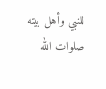للنبي وأهل بيته صلوات الله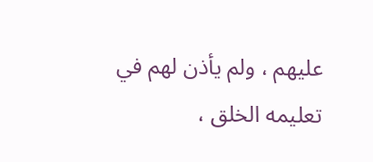عليهم ، ولم يأذن لهم في تعليمه الخلق ،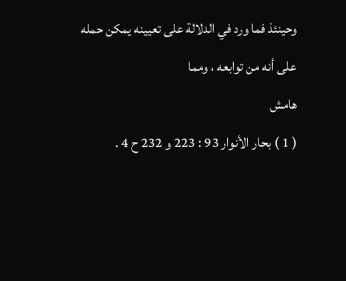وحينئذ فما ورد في الدلالة على تعيينه يمكن حمله على أنه من توابعه ، ومما
هامش
( 1 ) بحار الأنوار 93 : 223 و 232 ح 4 .